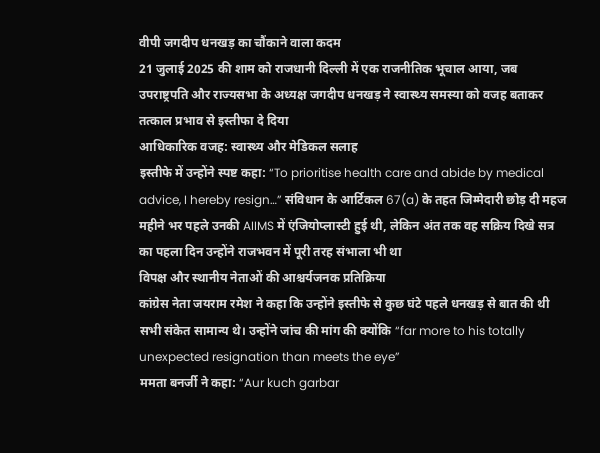वीपी जगदीप धनखड़ का चौंकाने वाला कदम
21 जुलाई 2025 की शाम को राजधानी दिल्ली में एक राजनीतिक भूचाल आया, जब उपराष्ट्रपति और राज्यसभा के अध्यक्ष जगदीप धनखड़ ने स्वास्थ्य समस्या को वजह बताकर तत्काल प्रभाव से इस्तीफा दे दिया
आधिकारिक वजह: स्वास्थ्य और मेडिकल सलाह
इस्तीफे में उन्होंने स्पष्ट कहा: “To prioritise health care and abide by medical advice, I hereby resign…” संविधान के आर्टिकल 67(a) के तहत जिम्मेदारी छोड़ दी महज महीने भर पहले उनकी AIIMS में एंजियोप्लास्टी हुई थी, लेकिन अंत तक वह सक्रिय दिखे सत्र का पहला दिन उन्होंने राजभवन में पूरी तरह संभाला भी था
विपक्ष और स्थानीय नेताओं की आश्चर्यजनक प्रतिक्रिया
कांग्रेस नेता जयराम रमेश ने कहा कि उन्होंने इस्तीफे से कुछ घंटे पहले धनखड़ से बात की थी सभी संकेत सामान्य थे। उन्होंने जांच की मांग की क्योंकि “far more to his totally unexpected resignation than meets the eye”
ममता बनर्जी ने कहा: “Aur kuch garbar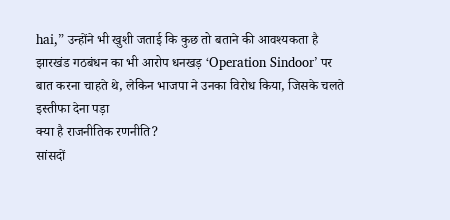hai,” उन्होंने भी खुशी जताई कि कुछ तो बताने की आवश्यकता है झारखंड गठबंधन का भी आरोप धनखड़ ‘Operation Sindoor’ पर बात करना चाहते थे, लेकिन भाजपा ने उनका विरोध किया, जिसके चलते इस्तीफा देना पड़ा
क्या है राजनीतिक रणनीति?
सांसदों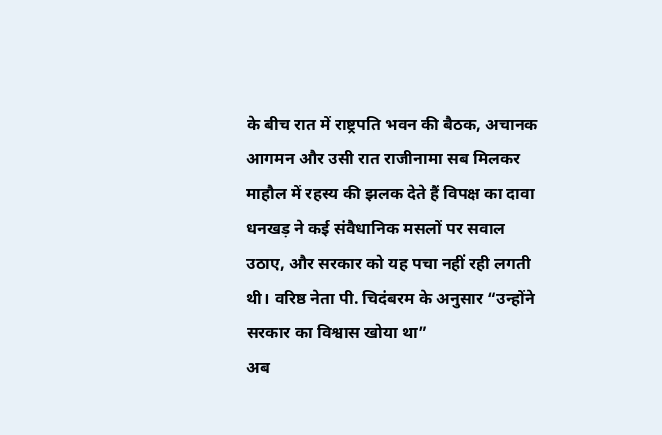के बीच रात में राष्ट्रपति भवन की बैठक, अचानक आगमन और उसी रात राजीनामा सब मिलकर माहौल में रहस्य की झलक देते हैं विपक्ष का दावा धनखड़ ने कई संवैधानिक मसलों पर सवाल उठाए, और सरकार को यह पचा नहीं रही लगती थी। वरिष्ठ नेता पी. चिदंबरम के अनुसार “उन्होंने सरकार का विश्वास खोया था”
अब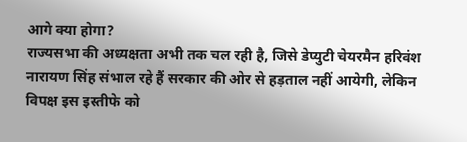आगे क्या होगा?
राज्यसभा की अध्यक्षता अभी तक चल रही है, जिसे डेप्युटी चेयरमैन हरिवंश नारायण सिंह संभाल रहे हैं सरकार की ओर से हड़ताल नहीं आयेगी, लेकिन विपक्ष इस इस्तीफे को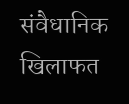संवैधानिक खिलाफत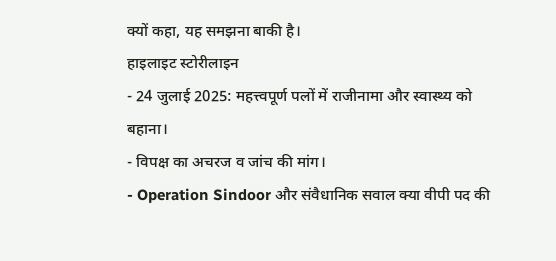क्यों कहा, यह समझना बाकी है।
हाइलाइट स्टोरीलाइन
- 24 जुलाई 2025: महत्त्वपूर्ण पलों में राजीनामा और स्वास्थ्य को बहाना।
- विपक्ष का अचरज व जांच की मांग।
- Operation Sindoor और संवैधानिक सवाल क्या वीपी पद की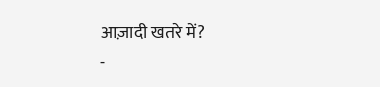आज़ादी खतरे में?
-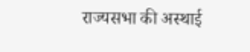राज्यसभा की अस्थाई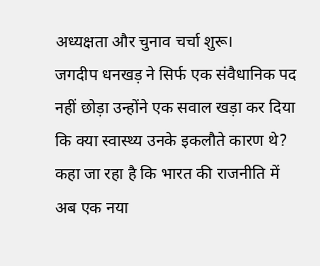अध्यक्षता और चुनाव चर्चा शुरू।
जगदीप धनखड़ ने सिर्फ एक संवैधानिक पद नहीं छोड़ा उन्होंने एक सवाल खड़ा कर दिया कि क्या स्वास्थ्य उनके इकलौते कारण थे? कहा जा रहा है कि भारत की राजनीति में अब एक नया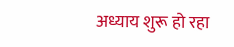अध्याय शुरू हो रहा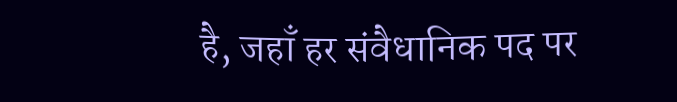है, जहाँ हर संवैधानिक पद पर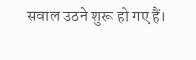सवाल उठने शुरू हो गए हैं।